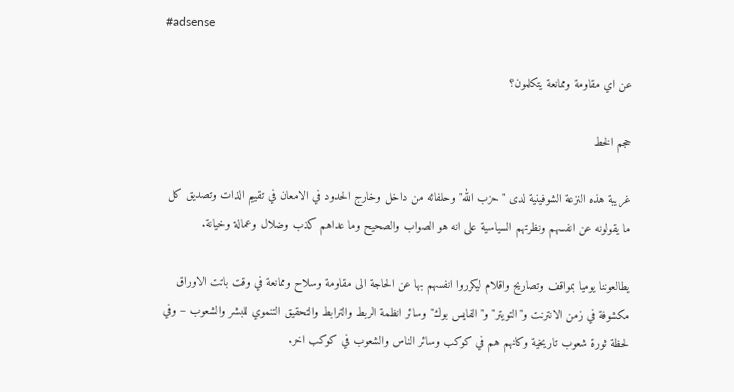#adsense

عن اي مقاومة وممانعة يتكلمون؟

حجم الخط

غريبة هذه النزعة الشوفينية لدى "حزب الله" وحلفائه من داخل وخارج الحدود في الامعان في تقييم الذات وتصديق كل ما يقولونه عن انفسهم ونظرتهم السياسية على انه هو الصواب والصحيح وما عداهم كذب وضلال وعمالة وخيانة.

يطالعوننا يوميا بمواقف وتصاريح واقلام ليكرروا انفسهم بها عن الحاجة الى مقاومة وسلاح وممانعة في وقت باتت الاوراق مكشوفة في زمن الانترنت و"التويتر" و"الفايس بوك" وسائر انظمة الربط والترابط والتحقيق التنموي للبشر والشعوب – وفي لحظة ثورة شعوب تاريخية وكانهم هم في كوكب وسائر الناس والشعوب في كوكب اخر.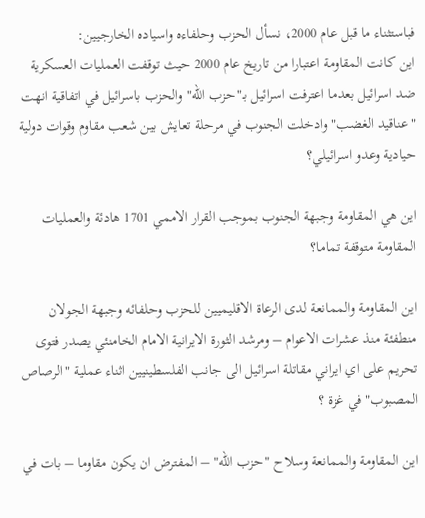فباستثناء ما قبل عام 2000، نسأل الحزب وحلفاءه واسياده الخارجيين:
اين كانت المقاومة اعتبارا من تاريخ عام 2000 حيث توقفت العمليات العسكرية ضد اسرائيل بعدما اعترفت اسرائيل بـ"حزب الله" والحزب باسرائيل في اتفاقية انهت "عناقيد الغضب" وادخلت الجنوب في مرحلة تعايش بين شعب مقاوم وقوات دولية حيادية وعدو اسرائيلي؟

اين هي المقاومة وجبهة الجنوب بموجب القرار الاممي 1701 هادئة والعمليات المقاومة متوقفة تماما؟

اين المقاومة والممانعة لدى الرعاة الاقليميين للحزب وحلفائه وجبهة الجولان منطفئة منذ عشرات الاعوام – ومرشد الثورة الايرانية الامام الخامنئي يصدر فتوى تحريم على اي ايراني مقاتلة اسرائيل الى جانب الفلسطينيين اثناء عملية "الرصاص المصبوب" في غزة ؟

اين المقاومة والممانعة وسلاح "حزب الله" – المفترض ان يكون مقاوما – بات في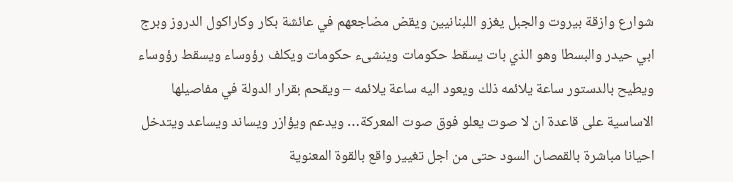شوارع وازقة بيروت والجبل يغزو اللبنانيين ويقض مضاجعهم في عائشة بكار وكاراكول الدروز وبرج ابي حيدر والبسطا وهو الذي بات يسقط حكومات وينشىء حكومات ويكلف رؤوساء ويسقط رؤوساء ويطيح بالدستور ساعة يلائمه ذلك ويعود اليه ساعة يلائمه – ويقحم بقرار الدولة في مفاصيلها الاساسية على قاعدة ان لا صوت يعلو فوق صوت المعركة… ويدعم ويؤازر ويساند ويساعد ويتدخل احيانا مباشرة بالقمصان السود حتى من اجل تغيير واقع بالقوة المعنوية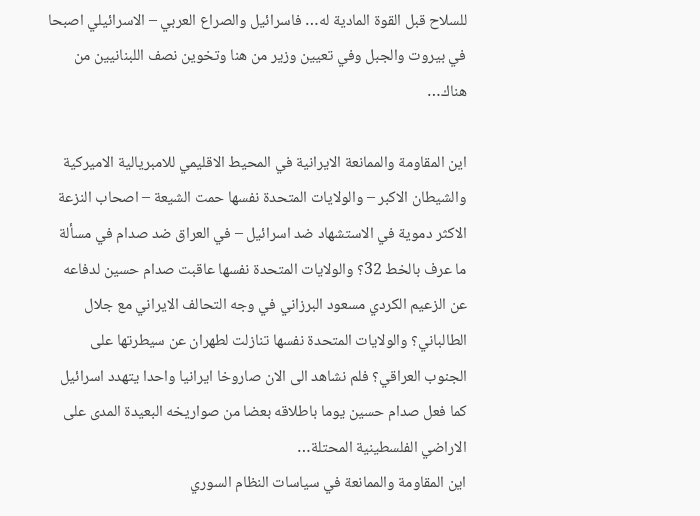للسلاح قبل القوة المادية له… فاسرائيل والصراع العربي – الاسرائيلي اصبحا في بيروت والجبل وفي تعيين وزير من هنا وتخوين نصف اللبنانيين من هناك…

اين المقاومة والممانعة الايرانية في المحيط الاقليمي للامبريالية الاميركية والشيطان الاكبر – والولايات المتحدة نفسها حمت الشيعة – اصحاب النزعة الاكثر دموية في الاستشهاد ضد اسرائيل – في العراق ضد صدام في مسألة ما عرف بالخط 32؟ والولايات المتحدة نفسها عاقبت صدام حسين لدفاعه عن الزعيم الكردي مسعود البرزاني في وجه التحالف الايراني مع جلال الطالباني؟ والولايات المتحدة نفسها تنازلت لطهران عن سيطرتها على الجنوب العراقي؟ فلم نشاهد الى الان صاروخا ايرانيا واحدا يتهدد اسرائيل كما فعل صدام حسين يوما باطلاقه بعضا من صواريخه البعيدة المدى على الاراضي الفلسطينية المحتلة…
اين المقاومة والممانعة في سياسات النظام السوري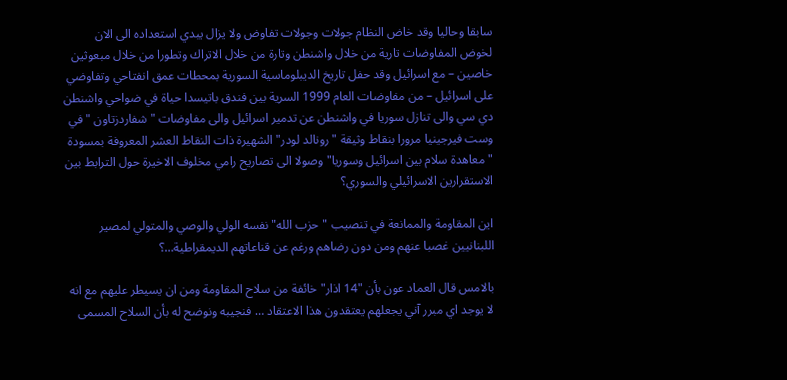سابقا وحاليا وقد خاض النظام جولات وجولات تفاوض ولا يزال يبدي استعداده الى الان لخوض المفاوضات تارية من خلال واشنطن وتارة من خلال الاتراك وتطورا من خلال مبعوثين خاصين – مع اسرائيل وقد حفل تاريخ الديبلوماسية السورية بمحطات عمق انفتاحي وتفاوضي على اسرائيل – من مفاوضات العام 1999 السرية بين فندق باتيسدا حياة في ضواحي واشنطن دي سي والى تنازل سوريا في واشنطن عن تدمير اسرائيل والى مفاوضات "شفاردزتاون " في وست فيرجينيا مرورا بنقاط وثيقة "رونالد لودر" الشهيرة ذات النقاط العشر المعروفة بمسودة "معاهدة سلام بين اسرائيل وسوريا" وصولا الى تصاريح رامي مخلوف الاخيرة حول الترابط بين الاستقرارين الاسرائيلي والسوري؟

اين المقاومة والممانعة في تنصيب "حزب الله" نفسه الولي والوصي والمتولي لمصير اللبنانيين غصبا عنهم ومن دون رضاهم ورغم عن قناعاتهم الديمقراطية…؟

بالامس قال العماد عون بأن "14 اذار" خائفة من سلاح المقاومة ومن ان يسيطر عليهم مع انه لا يوجد اي مبرر آني يجعلهم يعتقدون هذا الاعتقاد … فنجيبه ونوضح له بأن السلاح المسمى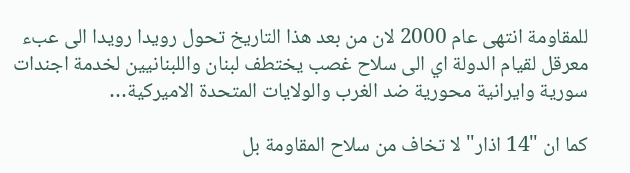للمقاومة انتهى عام 2000 لان من بعد هذا التاريخ تحول رويدا رويدا الى عبء معرقل لقيام الدولة اي الى سلاح غصب يختطف لبنان واللبنانيين لخدمة اجندات سورية وايرانية محورية ضد الغرب والولايات المتحدة الاميركية…

كما ان "14 اذار" لا تخاف من سلاح المقاومة بل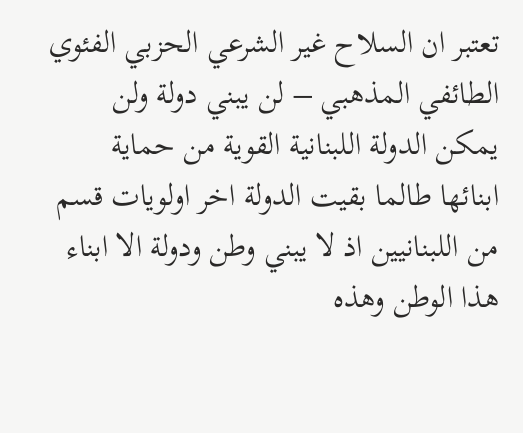تعتبر ان السلاح غير الشرعي الحزبي الفئوي الطائفي المذهبي – لن يبني دولة ولن يمكن الدولة اللبنانية القوية من حماية ابنائها طالما بقيت الدولة اخر اولويات قسم من اللبنانيين اذ لا يبني وطن ودولة الا ابناء هذا الوطن وهذه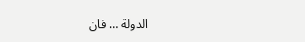الدولة … فان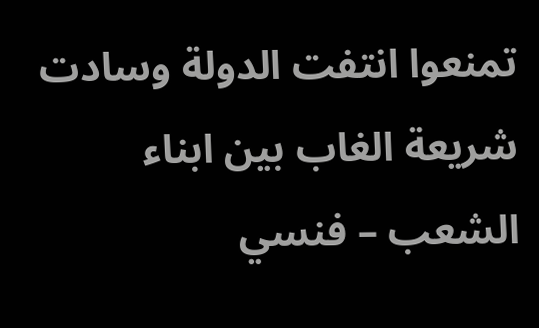تمنعوا انتفت الدولة وسادت شريعة الغاب بين ابناء الشعب – فنسي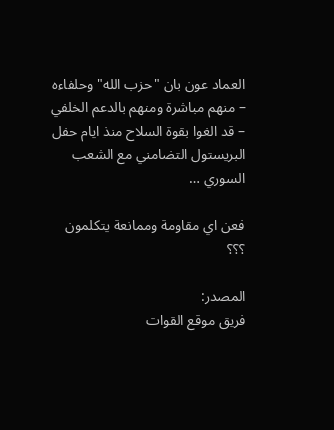العماد عون بان "حزب الله" وحلفاءه – منهم مباشرة ومنهم بالدعم الخلفي – قد الغوا بقوة السلاح منذ ايام حفل البريستول التضامني مع الشعب السوري …

فعن اي مقاومة وممانعة يتكلمون ؟؟؟

المصدر:
فريق موقع القوات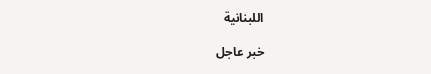اللبنانية

خبر عاجل